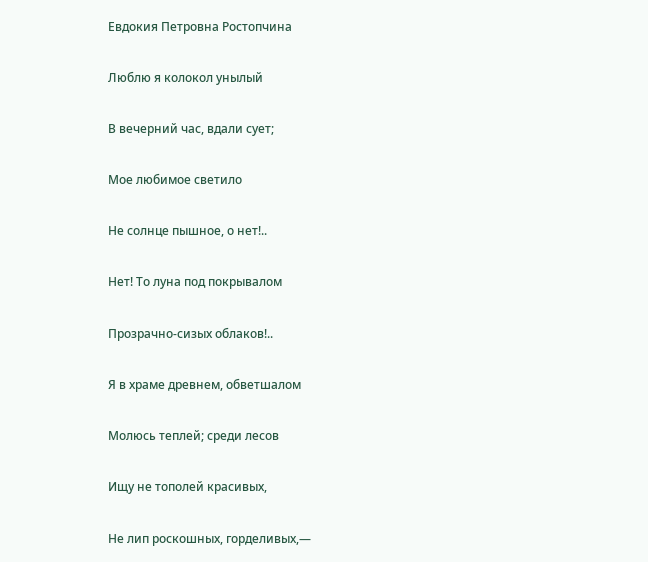Евдокия Петровна Ростопчина

Люблю я колокол унылый

В вечерний час, вдали сует;

Мое любимое светило

Не солнце пышное, о нет!..

Нет! То луна под покрывалом

Прозрачно-сизых облаков!..

Я в храме древнем, обветшалом

Молюсь теплей; среди лесов

Ищу не тополей красивых,

Не лип роскошных, горделивых,—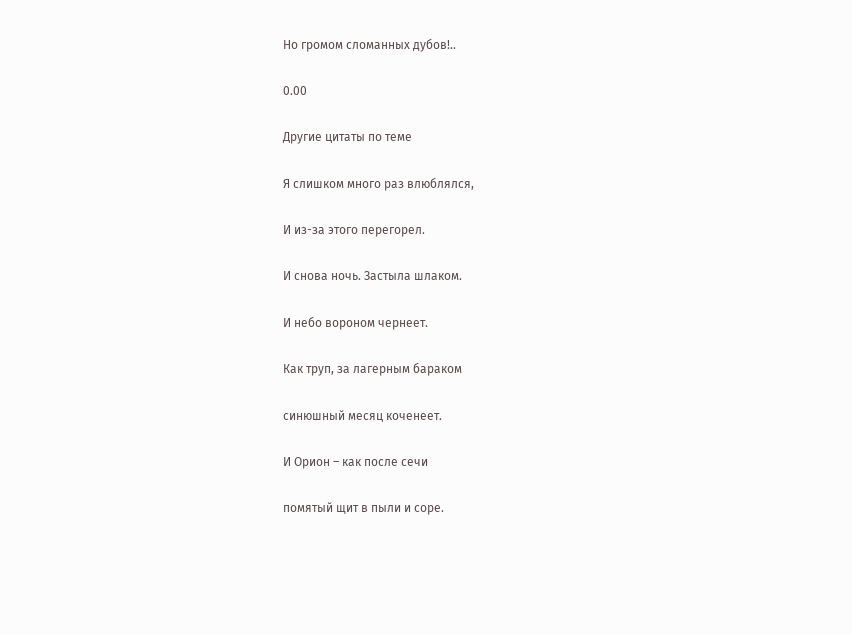Но громом сломанных дубов!..

0.00

Другие цитаты по теме

Я слишком много раз влюблялся,

И из-за этого перегорел.

И снова ночь. Застыла шлаком.

И небо вороном чернеет.

Как труп, за лагерным бараком

синюшный месяц коченеет.

И Орион – как после сечи

помятый щит в пыли и соре.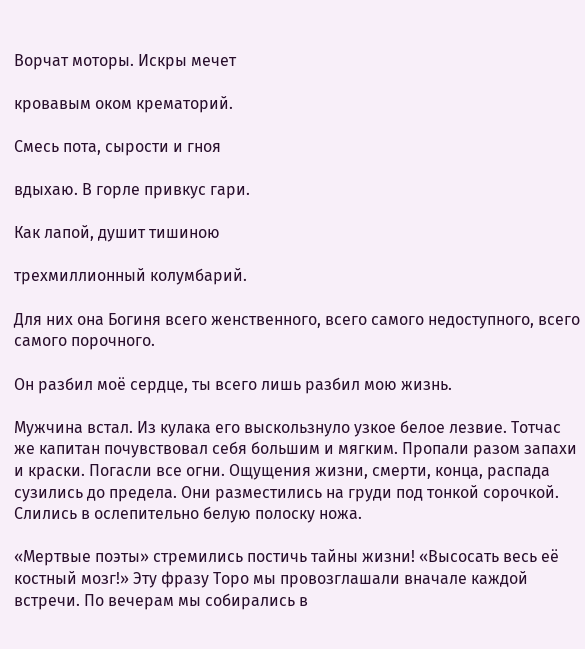Ворчат моторы. Искры мечет

кровавым оком крематорий.

Смесь пота, сырости и гноя

вдыхаю. В горле привкус гари.

Как лапой, душит тишиною

трехмиллионный колумбарий.

Для них она Богиня всего женственного, всего самого недоступного, всего самого порочного.

Он разбил моё сердце, ты всего лишь разбил мою жизнь.

Мужчина встал. Из кулака его выскользнуло узкое белое лезвие. Тотчас же капитан почувствовал себя большим и мягким. Пропали разом запахи и краски. Погасли все огни. Ощущения жизни, смерти, конца, распада сузились до предела. Они разместились на груди под тонкой сорочкой. Слились в ослепительно белую полоску ножа.

«Мертвые поэты» стремились постичь тайны жизни! «Высосать весь её костный мозг!» Эту фразу Торо мы провозглашали вначале каждой встречи. По вечерам мы собирались в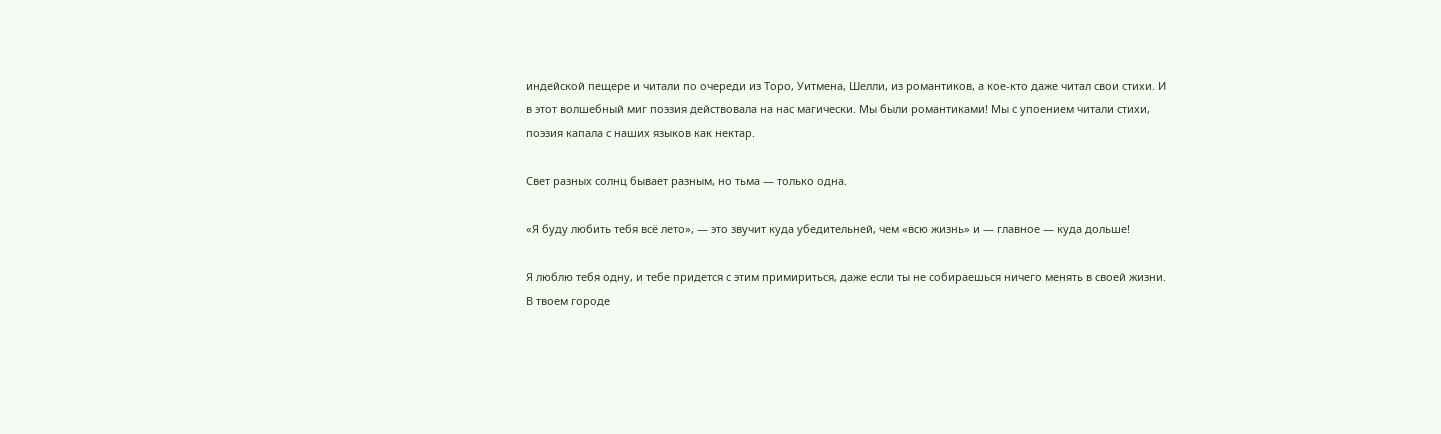индейской пещере и читали по очереди из Торо, Уитмена, Шелли, из романтиков, а кое-кто даже читал свои стихи. И в этот волшебный миг поэзия действовала на нас магически. Мы были романтиками! Мы с упоением читали стихи, поэзия капала с наших языков как нектар.

Свет разных солнц бывает разным, но тьма — только одна.

«Я буду любить тебя всё лето», — это звучит куда убедительней, чем «всю жизнь» и — главное — куда дольше!

Я люблю тебя одну, и тебе придется с этим примириться, даже если ты не собираешься ничего менять в своей жизни. В твоем городе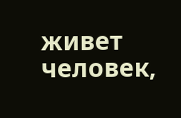живет человек,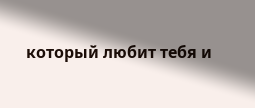который любит тебя и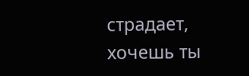страдает, хочешь ты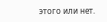этого или нет.